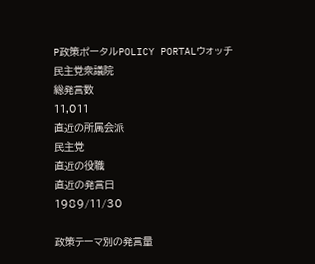P政策ポータルPOLICY PORTALウォッチ
民主党衆議院
総発言数
11,011
直近の所属会派
民主党
直近の役職
直近の発言日
1989/11/30

政策テーマ別の発言量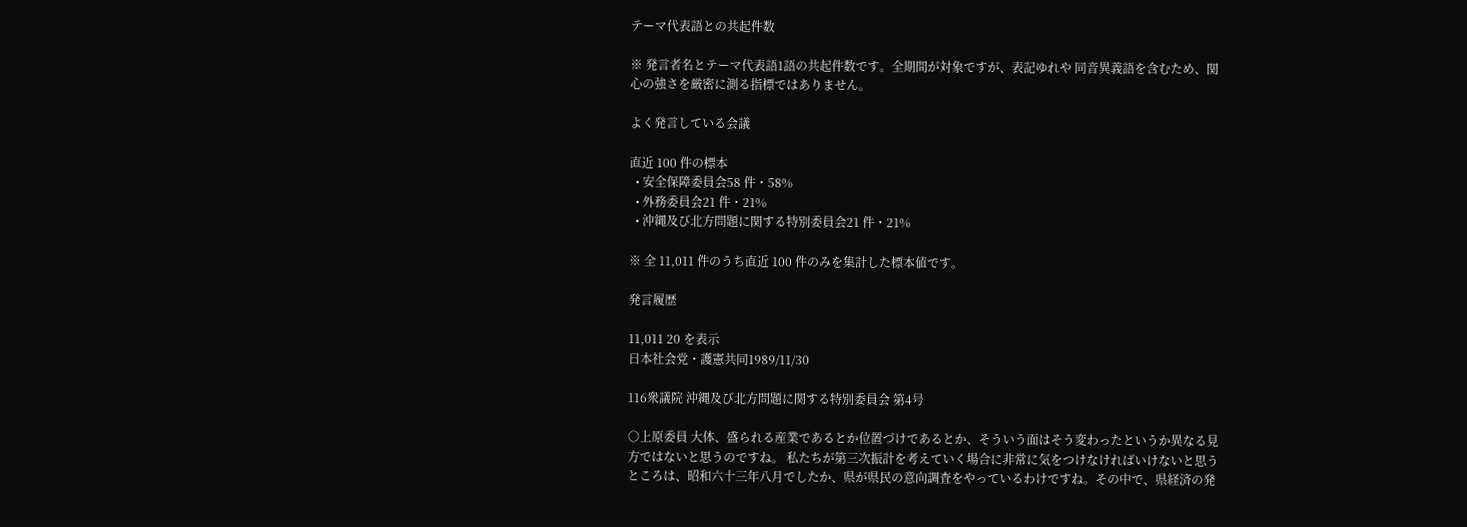テーマ代表語との共起件数

※ 発言者名とテーマ代表語1語の共起件数です。全期間が対象ですが、表記ゆれや 同音異義語を含むため、関心の強さを厳密に測る指標ではありません。

よく発言している会議

直近 100 件の標本
  • 安全保障委員会58 件・58%
  • 外務委員会21 件・21%
  • 沖縄及び北方問題に関する特別委員会21 件・21%

※ 全 11,011 件のうち直近 100 件のみを集計した標本値です。

発言履歴

11,011 20 を表示
日本社会党・護憲共同1989/11/30

116衆議院 沖縄及び北方問題に関する特別委員会 第4号

○上原委員 大体、盛られる産業であるとか位置づけであるとか、そういう面はそう変わったというか異なる見方ではないと思うのですね。 私たちが第三次振計を考えていく場合に非常に気をつけなければいけないと思うところは、昭和六十三年八月でしたか、県が県民の意向調査をやっているわけですね。その中で、県経済の発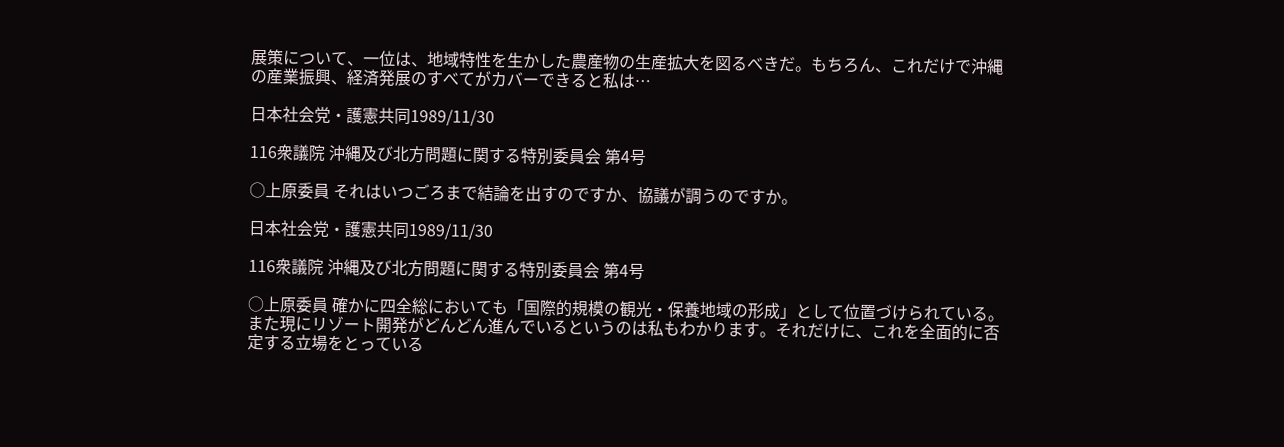展策について、一位は、地域特性を生かした農産物の生産拡大を図るべきだ。もちろん、これだけで沖縄の産業振興、経済発展のすべてがカバーできると私は…

日本社会党・護憲共同1989/11/30

116衆議院 沖縄及び北方問題に関する特別委員会 第4号

○上原委員 それはいつごろまで結論を出すのですか、協議が調うのですか。

日本社会党・護憲共同1989/11/30

116衆議院 沖縄及び北方問題に関する特別委員会 第4号

○上原委員 確かに四全総においても「国際的規模の観光・保養地域の形成」として位置づけられている。また現にリゾート開発がどんどん進んでいるというのは私もわかります。それだけに、これを全面的に否定する立場をとっている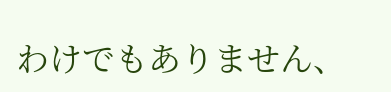わけでもありません、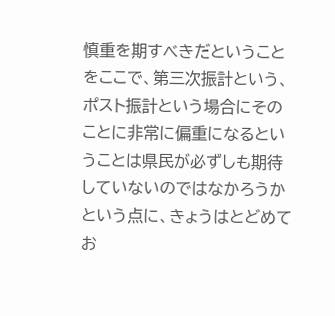慎重を期すべきだということをここで、第三次振計という、ポスト振計という場合にそのことに非常に偏重になるということは県民が必ずしも期待していないのではなかろうかという点に、きょうはとどめてお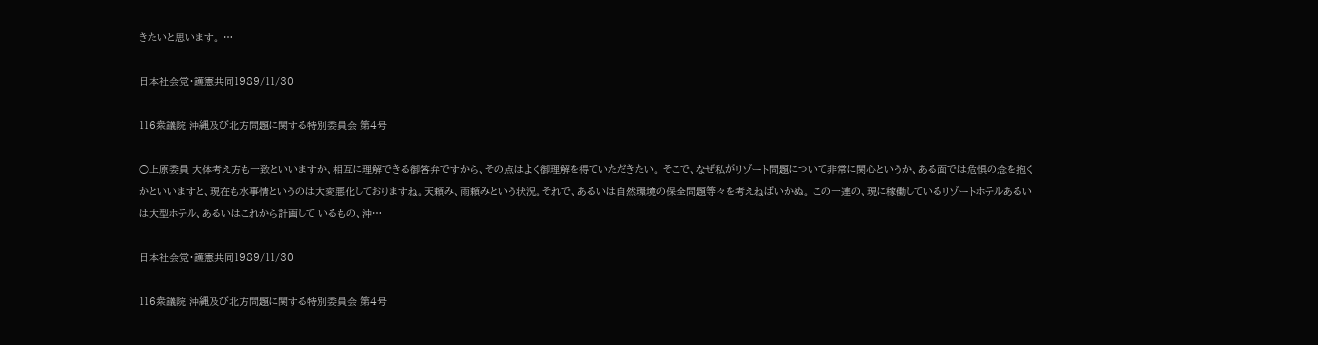きたいと思います。 …

日本社会党・護憲共同1989/11/30

116衆議院 沖縄及び北方問題に関する特別委員会 第4号

○上原委員 大体考え方も一致といいますか、相互に理解できる御答弁ですから、その点はよく御理解を得ていただきたい。 そこで、なぜ私がリゾート問題について非常に関心というか、ある面では危惧の念を抱くかといいますと、現在も水事情というのは大変悪化しておりますね。天頼み、雨頼みという状況。それで、あるいは自然環境の保全問題等々を考えねばいかぬ。 この一連の、現に稼働しているリゾートホテルあるいは大型ホテル、あるいはこれから計画して いるもの、沖…

日本社会党・護憲共同1989/11/30

116衆議院 沖縄及び北方問題に関する特別委員会 第4号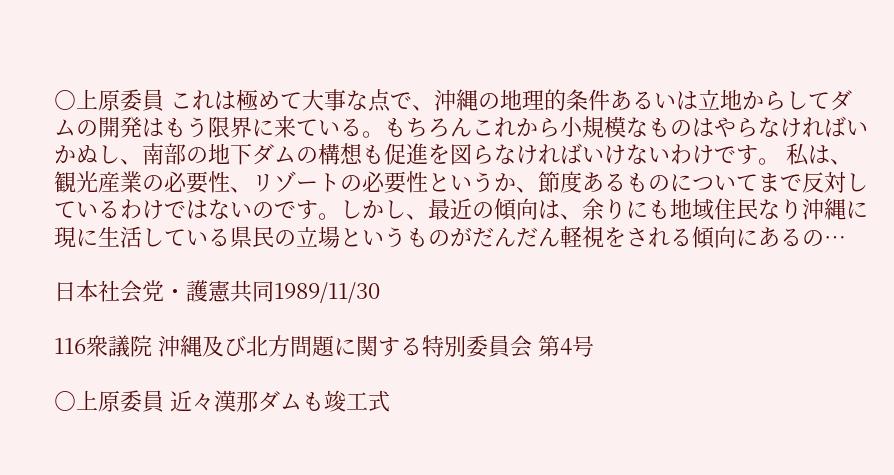○上原委員 これは極めて大事な点で、沖縄の地理的条件あるいは立地からしてダムの開発はもう限界に来ている。もちろんこれから小規模なものはやらなければいかぬし、南部の地下ダムの構想も促進を図らなければいけないわけです。 私は、観光産業の必要性、リゾートの必要性というか、節度あるものについてまで反対しているわけではないのです。しかし、最近の傾向は、余りにも地域住民なり沖縄に現に生活している県民の立場というものがだんだん軽視をされる傾向にあるの…

日本社会党・護憲共同1989/11/30

116衆議院 沖縄及び北方問題に関する特別委員会 第4号

○上原委員 近々漢那ダムも竣工式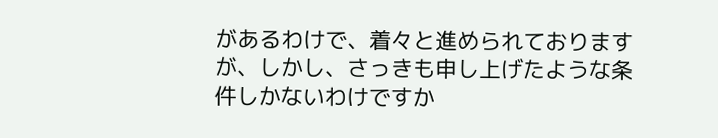があるわけで、着々と進められておりますが、しかし、さっきも申し上げたような条件しかないわけですか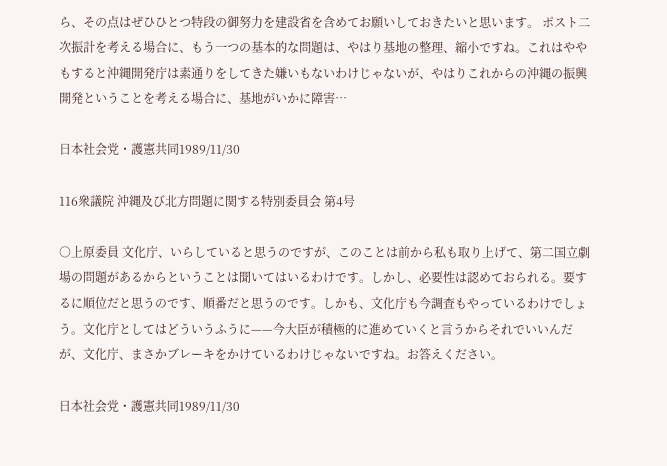ら、その点はぜひひとつ特段の御努力を建設省を含めてお願いしておきたいと思います。 ポスト二次振計を考える場合に、もう一つの基本的な問題は、やはり基地の整理、縮小ですね。これはややもすると沖縄開発庁は素通りをしてきた嫌いもないわけじゃないが、やはりこれからの沖縄の振興開発ということを考える場合に、基地がいかに障害…

日本社会党・護憲共同1989/11/30

116衆議院 沖縄及び北方問題に関する特別委員会 第4号

○上原委員 文化庁、いらしていると思うのですが、このことは前から私も取り上げて、第二国立劇場の問題があるからということは聞いてはいるわけです。しかし、必要性は認めておられる。要するに順位だと思うのです、順番だと思うのです。しかも、文化庁も今調査もやっているわけでしょう。文化庁としてはどういうふうに——今大臣が積極的に進めていくと言うからそれでいいんだが、文化庁、まさかブレーキをかけているわけじゃないですね。お答えください。

日本社会党・護憲共同1989/11/30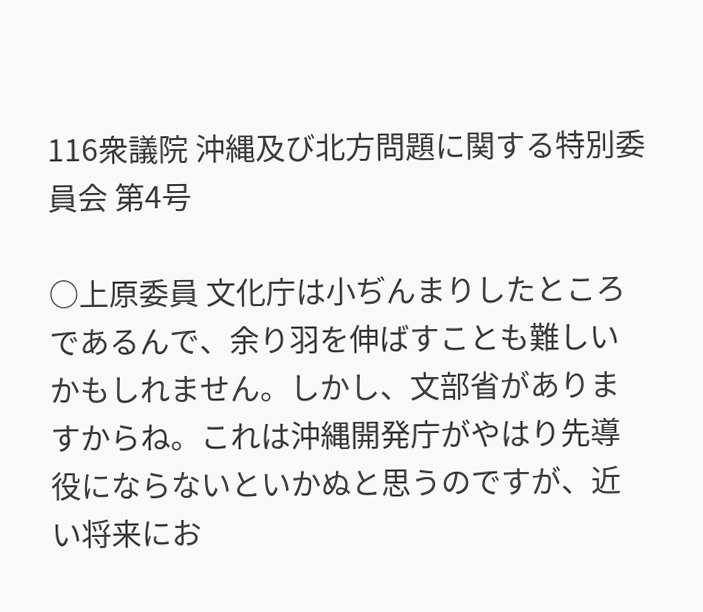116衆議院 沖縄及び北方問題に関する特別委員会 第4号

○上原委員 文化庁は小ぢんまりしたところであるんで、余り羽を伸ばすことも難しいかもしれません。しかし、文部省がありますからね。これは沖縄開発庁がやはり先導役にならないといかぬと思うのですが、近い将来にお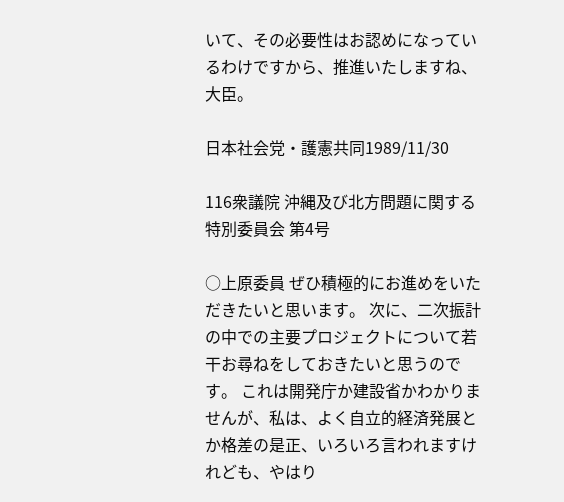いて、その必要性はお認めになっているわけですから、推進いたしますね、大臣。

日本社会党・護憲共同1989/11/30

116衆議院 沖縄及び北方問題に関する特別委員会 第4号

○上原委員 ぜひ積極的にお進めをいただきたいと思います。 次に、二次振計の中での主要プロジェクトについて若干お尋ねをしておきたいと思うのです。 これは開発庁か建設省かわかりませんが、私は、よく自立的経済発展とか格差の是正、いろいろ言われますけれども、やはり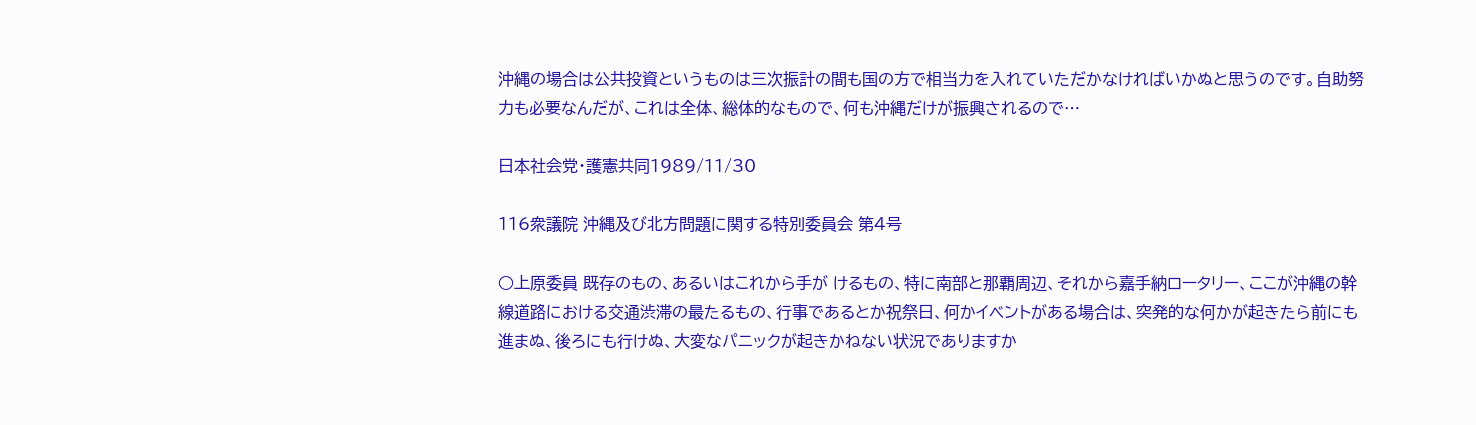沖縄の場合は公共投資というものは三次振計の間も国の方で相当力を入れていただかなければいかぬと思うのです。自助努力も必要なんだが、これは全体、総体的なもので、何も沖縄だけが振興されるので…

日本社会党・護憲共同1989/11/30

116衆議院 沖縄及び北方問題に関する特別委員会 第4号

○上原委員 既存のもの、あるいはこれから手が けるもの、特に南部と那覇周辺、それから嘉手納ロータリー、ここが沖縄の幹線道路における交通渋滞の最たるもの、行事であるとか祝祭日、何かイベントがある場合は、突発的な何かが起きたら前にも進まぬ、後ろにも行けぬ、大変なパニックが起きかねない状況でありますか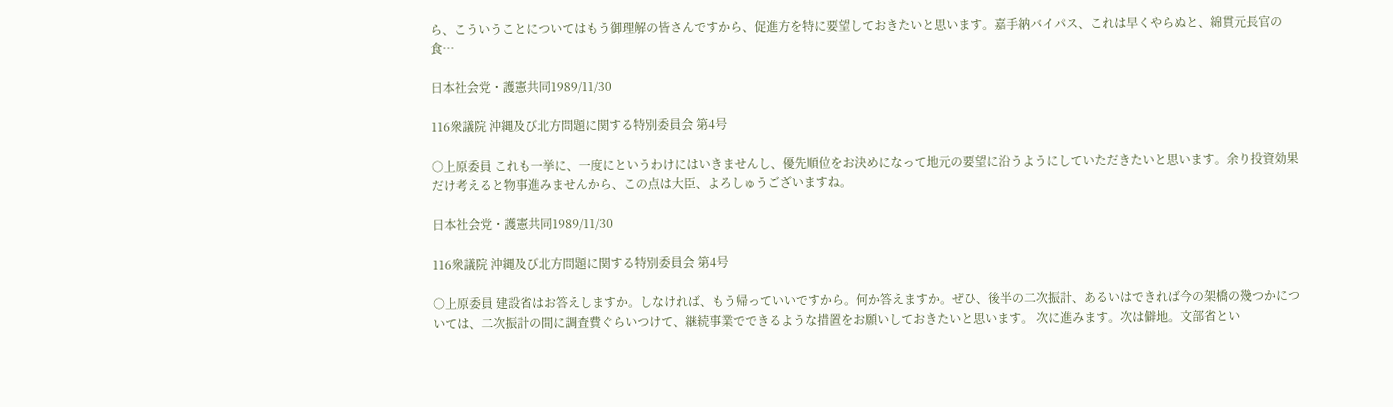ら、こういうことについてはもう御理解の皆さんですから、促進方を特に要望しておきたいと思います。嘉手納バイパス、これは早くやらぬと、綿貫元長官の食…

日本社会党・護憲共同1989/11/30

116衆議院 沖縄及び北方問題に関する特別委員会 第4号

○上原委員 これも一挙に、一度にというわけにはいきませんし、優先順位をお決めになって地元の要望に沿うようにしていただきたいと思います。余り投資効果だけ考えると物事進みませんから、この点は大臣、よろしゅうございますね。

日本社会党・護憲共同1989/11/30

116衆議院 沖縄及び北方問題に関する特別委員会 第4号

○上原委員 建設省はお答えしますか。しなければ、もう帰っていいですから。何か答えますか。ぜひ、後半の二次振計、あるいはできれば今の架橋の幾つかについては、二次振計の間に調査費ぐらいつけて、継続事業でできるような措置をお願いしておきたいと思います。 次に進みます。次は僻地。文部省とい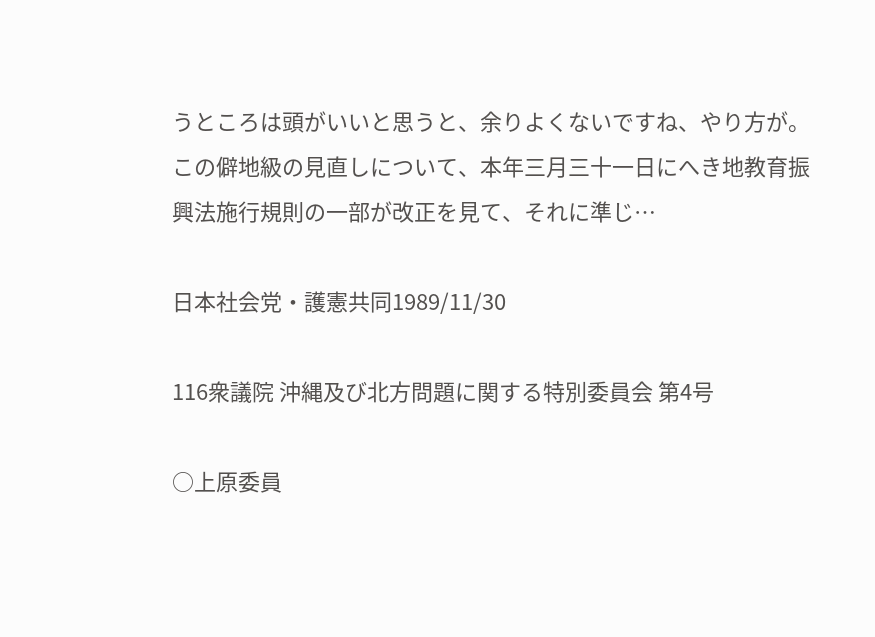うところは頭がいいと思うと、余りよくないですね、やり方が。この僻地級の見直しについて、本年三月三十一日にへき地教育振興法施行規則の一部が改正を見て、それに準じ…

日本社会党・護憲共同1989/11/30

116衆議院 沖縄及び北方問題に関する特別委員会 第4号

○上原委員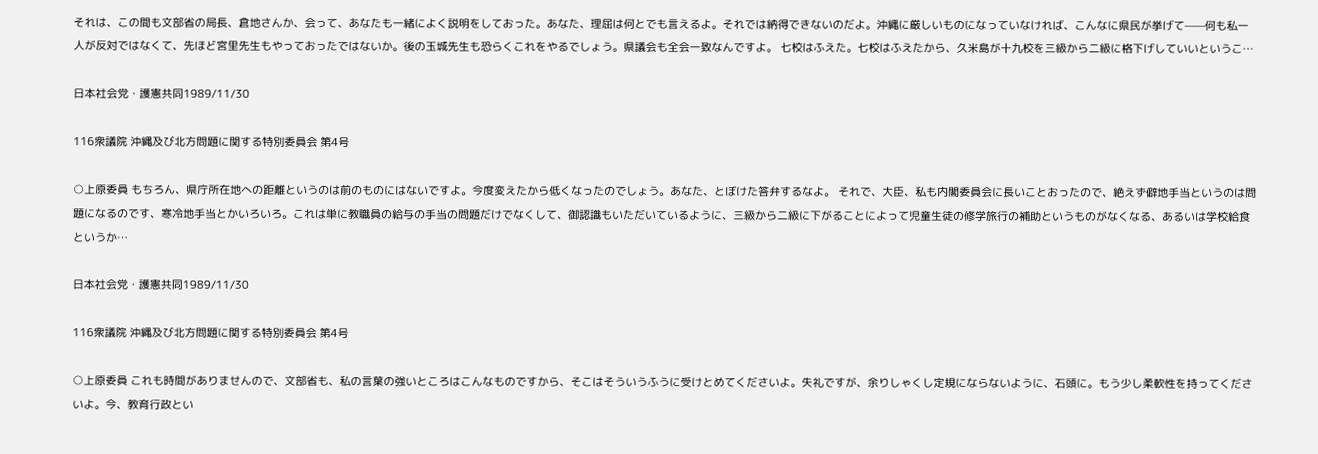それは、この間も文部省の局長、倉地さんか、会って、あなたも一緒によく説明をしておった。あなた、理屈は何とでも言えるよ。それでは納得できないのだよ。沖縄に厳しいものになっていなければ、こんなに県民が挙げて——何も私一人が反対ではなくて、先ほど宮里先生もやっておったではないか。後の玉城先生も恐らくこれをやるでしょう。県議会も全会一致なんですよ。 七校はふえた。七校はふえたから、久米島が十九校を三級から二級に格下げしていいというこ…

日本社会党・護憲共同1989/11/30

116衆議院 沖縄及び北方問題に関する特別委員会 第4号

○上原委員 もちろん、県庁所在地への距離というのは前のものにはないですよ。今度変えたから低くなったのでしょう。あなた、とぼけた答弁するなよ。 それで、大臣、私も内閣委員会に長いことおったので、絶えず僻地手当というのは問題になるのです、寒冷地手当とかいろいろ。これは単に教職員の給与の手当の問題だけでなくして、御認識もいただいているように、三級から二級に下がることによって児童生徒の修学旅行の補助というものがなくなる、あるいは学校給食というか…

日本社会党・護憲共同1989/11/30

116衆議院 沖縄及び北方問題に関する特別委員会 第4号

○上原委員 これも時間がありませんので、文部省も、私の言葉の強いところはこんなものですから、そこはそういうふうに受けとめてくださいよ。失礼ですが、余りしゃくし定規にならないように、石頭に。もう少し柔軟性を持ってくださいよ。今、教育行政とい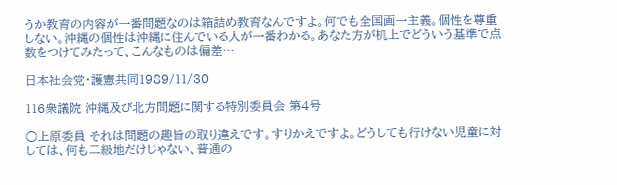うか教育の内容が一番問題なのは箱詰め教育なんですよ。何でも全国画一主義。個性を尊重しない。沖縄の個性は沖縄に住んでいる人が一番わかる。あなた方が机上でどういう基準で点数をつけてみたって、こんなものは偏差…

日本社会党・護憲共同1989/11/30

116衆議院 沖縄及び北方問題に関する特別委員会 第4号

○上原委員 それは問題の趣旨の取り違えです。すりかえですよ。どうしても行けない児童に対しては、何も二級地だけじゃない、普通の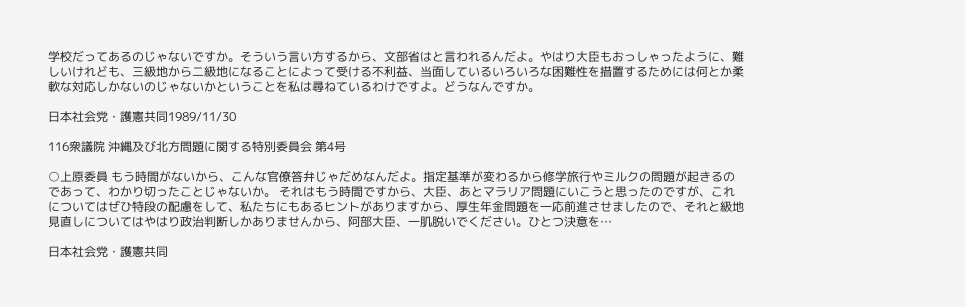学校だってあるのじゃないですか。そういう言い方するから、文部省はと言われるんだよ。やはり大臣もおっしゃったように、難しいけれども、三級地から二級地になることによって受ける不利益、当面しているいろいろな困難性を措置するためには何とか柔軟な対応しかないのじゃないかということを私は尋ねているわけですよ。どうなんですか。

日本社会党・護憲共同1989/11/30

116衆議院 沖縄及び北方問題に関する特別委員会 第4号

○上原委員 もう時間がないから、こんな官僚答弁じゃだめなんだよ。指定基準が変わるから修学旅行やミルクの問題が起きるのであって、わかり切ったことじゃないか。 それはもう時間ですから、大臣、あとマラリア問題にいこうと思ったのですが、これについてはぜひ特段の配慮をして、私たちにもあるヒントがありますから、厚生年金問題を一応前進させましたので、それと級地見直しについてはやはり政治判断しかありませんから、阿部大臣、一肌脱いでください。ひとつ決意を…

日本社会党・護憲共同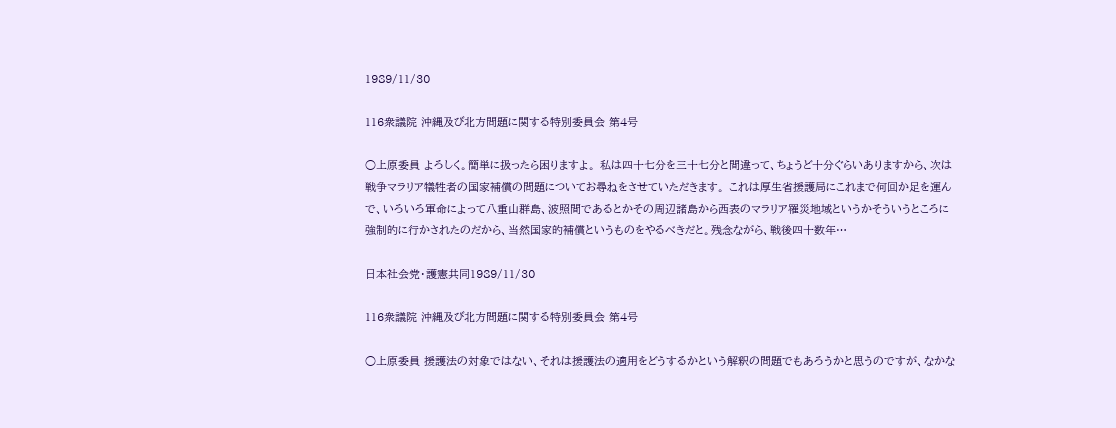1989/11/30

116衆議院 沖縄及び北方問題に関する特別委員会 第4号

○上原委員 よろしく。簡単に扱ったら困りますよ。 私は四十七分を三十七分と間違って、ちょうど十分ぐらいありますから、次は戦争マラリア犠牲者の国家補償の問題についてお尋ねをさせていただきます。 これは厚生省援護局にこれまで何回か足を運んで、いろいろ軍命によって八重山群島、波照間であるとかその周辺諸島から西表のマラリア罹災地域というかそういうところに強制的に行かされたのだから、当然国家的補償というものをやるべきだと。残念ながら、戦後四十数年…

日本社会党・護憲共同1989/11/30

116衆議院 沖縄及び北方問題に関する特別委員会 第4号

○上原委員 援護法の対象ではない、それは援護法の適用をどうするかという解釈の問題でもあろうかと思うのですが、なかな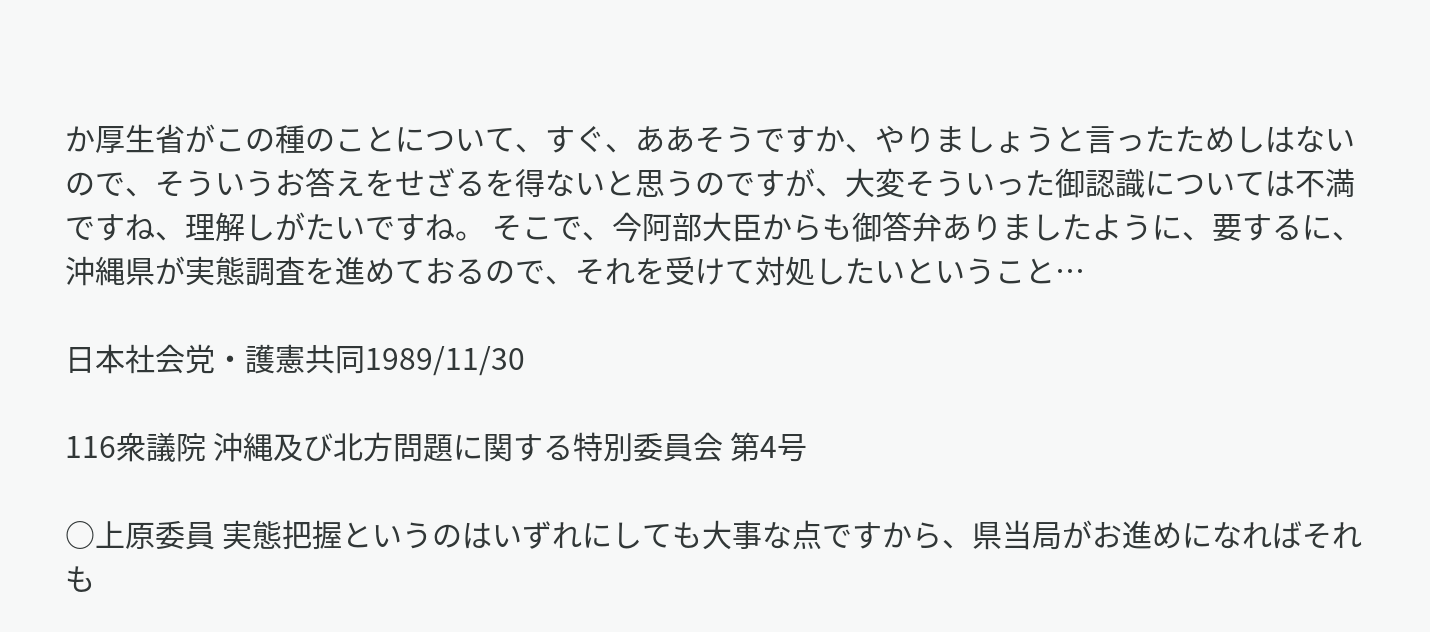か厚生省がこの種のことについて、すぐ、ああそうですか、やりましょうと言ったためしはないので、そういうお答えをせざるを得ないと思うのですが、大変そういった御認識については不満ですね、理解しがたいですね。 そこで、今阿部大臣からも御答弁ありましたように、要するに、沖縄県が実態調査を進めておるので、それを受けて対処したいということ…

日本社会党・護憲共同1989/11/30

116衆議院 沖縄及び北方問題に関する特別委員会 第4号

○上原委員 実態把握というのはいずれにしても大事な点ですから、県当局がお進めになればそれも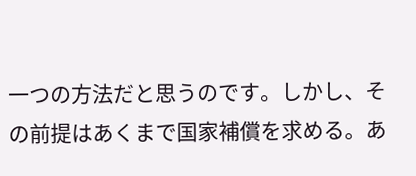一つの方法だと思うのです。しかし、その前提はあくまで国家補償を求める。あ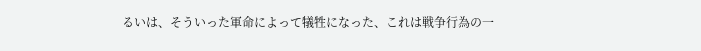るいは、そういった軍命によって犠牲になった、これは戦争行為の一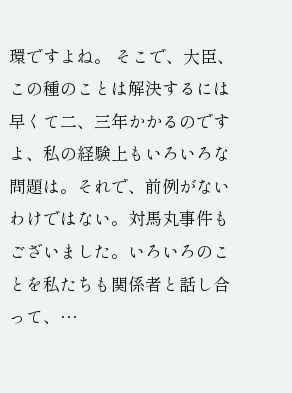環ですよね。 そこで、大臣、この種のことは解決するには早くて二、三年かかるのですよ、私の経験上もいろいろな問題は。それで、前例がないわけではない。対馬丸事件もございました。いろいろのことを私たちも関係者と話し合って、…